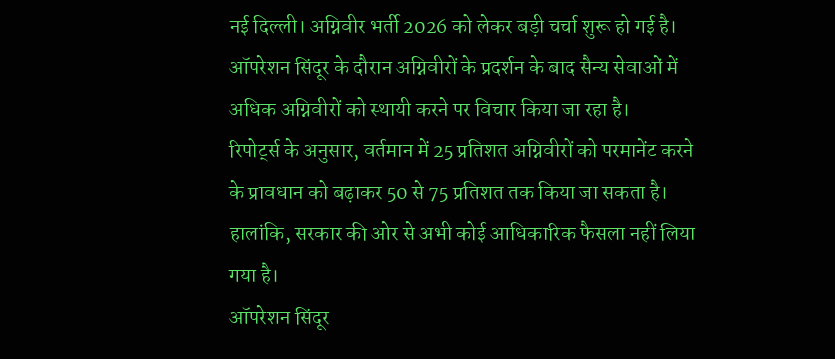नई दिल्ली। अग्निवीर भर्ती 2026 को लेकर बड़ी चर्चा शुरू हो गई है। ऑपरेशन सिंदूर के दौरान अग्निवीरों के प्रदर्शन के बाद सैन्य सेवाओं में अधिक अग्निवीरों को स्थायी करने पर विचार किया जा रहा है।
रिपोर्ट्स के अनुसार, वर्तमान में 25 प्रतिशत अग्निवीरों को परमानेंट करने के प्रावधान को बढ़ाकर 50 से 75 प्रतिशत तक किया जा सकता है।
हालांकि, सरकार की ओर से अभी कोई आधिकारिक फैसला नहीं लिया गया है।
ऑपरेशन सिंदूर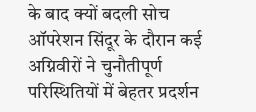के बाद क्यों बदली सोच
ऑपरेशन सिंदूर के दौरान कई अग्निवीरों ने चुनौतीपूर्ण परिस्थितियों में बेहतर प्रदर्शन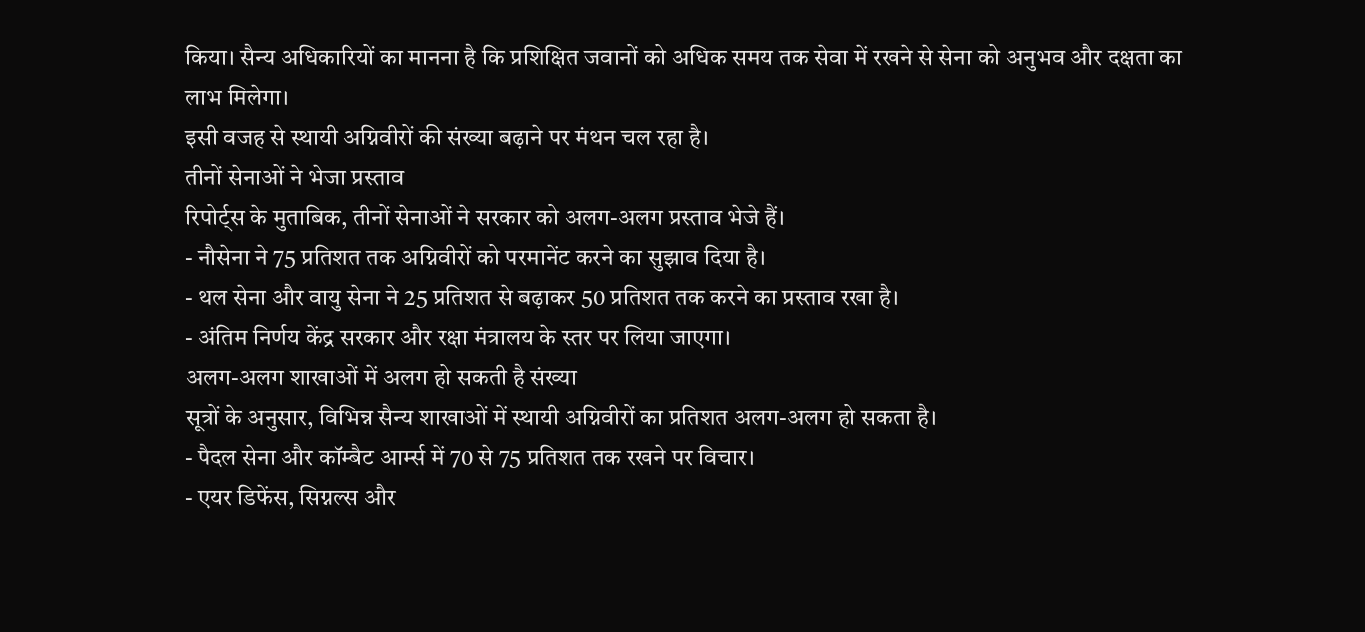किया। सैन्य अधिकारियों का मानना है कि प्रशिक्षित जवानों को अधिक समय तक सेवा में रखने से सेना को अनुभव और दक्षता का लाभ मिलेगा।
इसी वजह से स्थायी अग्निवीरों की संख्या बढ़ाने पर मंथन चल रहा है।
तीनों सेनाओं ने भेजा प्रस्ताव
रिपोर्ट्स के मुताबिक, तीनों सेनाओं ने सरकार को अलग-अलग प्रस्ताव भेजे हैं।
- नौसेना ने 75 प्रतिशत तक अग्निवीरों को परमानेंट करने का सुझाव दिया है।
- थल सेना और वायु सेना ने 25 प्रतिशत से बढ़ाकर 50 प्रतिशत तक करने का प्रस्ताव रखा है।
- अंतिम निर्णय केंद्र सरकार और रक्षा मंत्रालय के स्तर पर लिया जाएगा।
अलग-अलग शाखाओं में अलग हो सकती है संख्या
सूत्रों के अनुसार, विभिन्न सैन्य शाखाओं में स्थायी अग्निवीरों का प्रतिशत अलग-अलग हो सकता है।
- पैदल सेना और कॉम्बैट आर्म्स में 70 से 75 प्रतिशत तक रखने पर विचार।
- एयर डिफेंस, सिग्नल्स और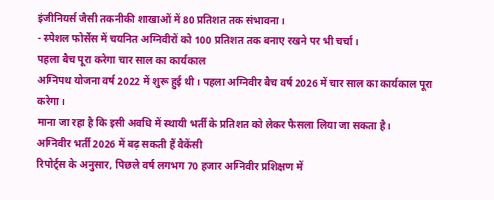इंजीनियर्स जैसी तकनीकी शाखाओं में 80 प्रतिशत तक संभावना।
- स्पेशल फोर्सेस में चयनित अग्निवीरों को 100 प्रतिशत तक बनाए रखने पर भी चर्चा।
पहला बैच पूरा करेगा चार साल का कार्यकाल
अग्निपथ योजना वर्ष 2022 में शुरू हुई थी। पहला अग्निवीर बैच वर्ष 2026 में चार साल का कार्यकाल पूरा करेगा।
माना जा रहा है कि इसी अवधि में स्थायी भर्ती के प्रतिशत को लेकर फैसला लिया जा सकता है।
अग्निवीर भर्ती 2026 में बढ़ सकती हैं वैकेंसी
रिपोर्ट्स के अनुसार, पिछले वर्ष लगभग 70 हजार अग्निवीर प्रशिक्षण में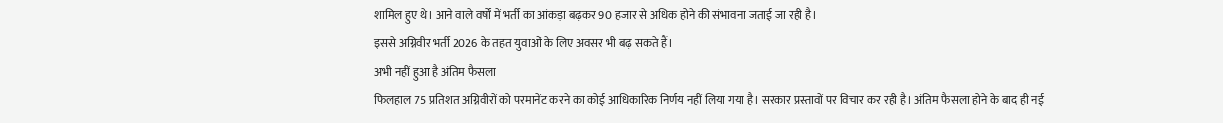शामिल हुए थे। आने वाले वर्षों में भर्ती का आंकड़ा बढ़कर 90 हजार से अधिक होने की संभावना जताई जा रही है।
इससे अग्निवीर भर्ती 2026 के तहत युवाओं के लिए अवसर भी बढ़ सकते हैं।
अभी नहीं हुआ है अंतिम फैसला
फिलहाल 75 प्रतिशत अग्निवीरों को परमानेंट करने का कोई आधिकारिक निर्णय नहीं लिया गया है। सरकार प्रस्तावों पर विचार कर रही है। अंतिम फैसला होने के बाद ही नई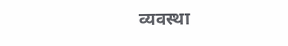व्यवस्था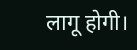लागू होगी।